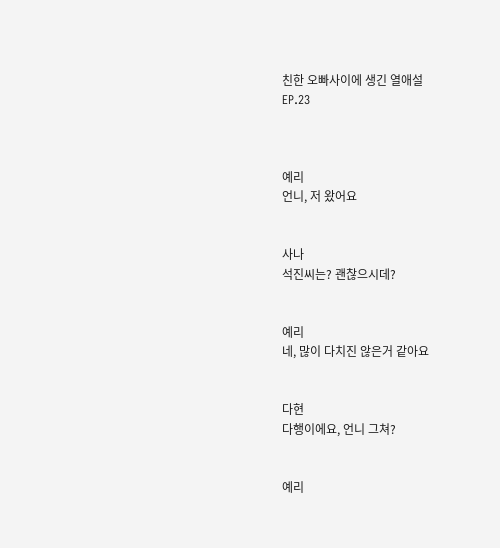친한 오빠사이에 생긴 열애설
EP.23



예리
언니, 저 왔어요


사나
석진씨는? 괜찮으시데?


예리
네, 많이 다치진 않은거 같아요


다현
다행이에요, 언니 그쳐?


예리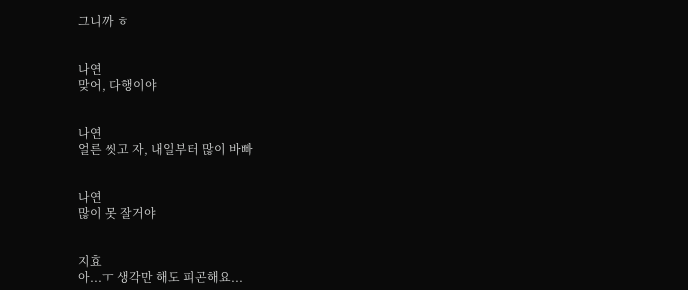그니까 ㅎ


나연
맞어, 다행이야


나연
얼른 씻고 자, 내일부터 많이 바빠


나연
많이 못 잘거야


지효
아...ㅜ 생각만 해도 피곤해요...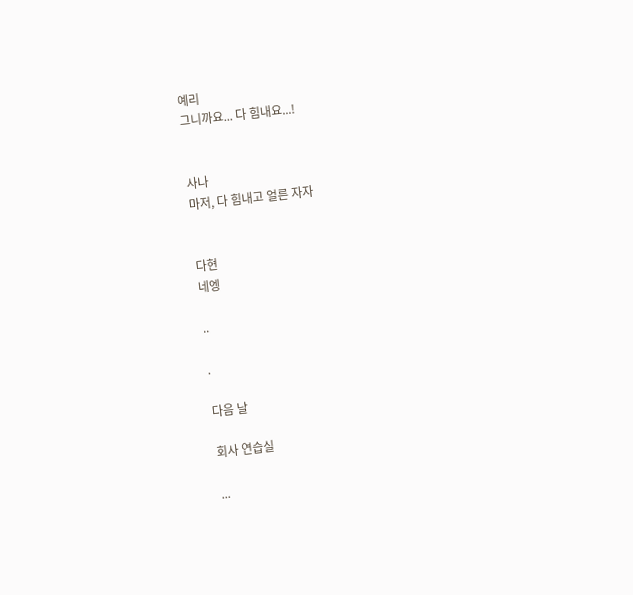예리
그니까요... 다 힘내요...!


사나
마저, 다 힘내고 얼른 자자


다현
네엥

..

.

다음 날

회사 연습실

...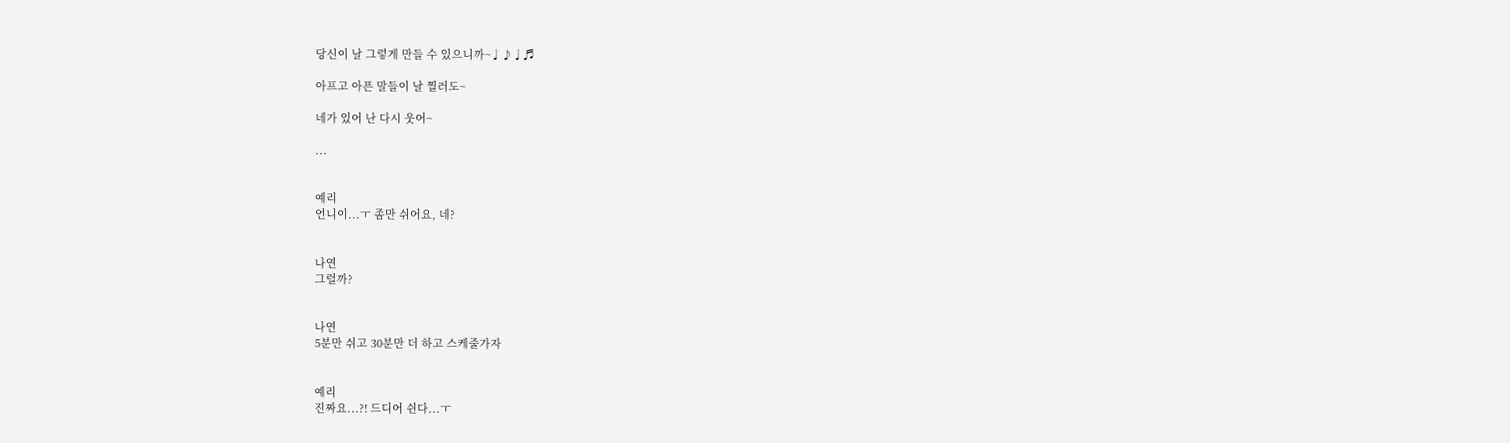당신이 날 그렇게 만들 수 있으니까~♩♪♩♬

아프고 아픈 말들이 날 찔러도~

네가 있어 난 다시 웃어~

...


예리
언니이...ㅜ 좀만 쉬어요, 네?


나연
그럴까?


나연
5분만 쉬고 30분만 더 하고 스케줄가자


예리
진짜요...?! 드디어 쉰다...ㅜ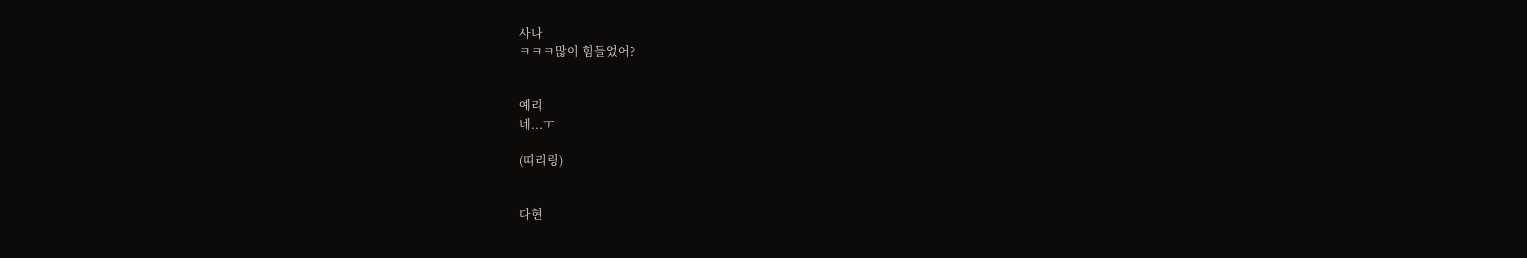사나
ㅋㅋㅋ많이 힘들었어?


예리
네...ㅜ

(띠리링)


다현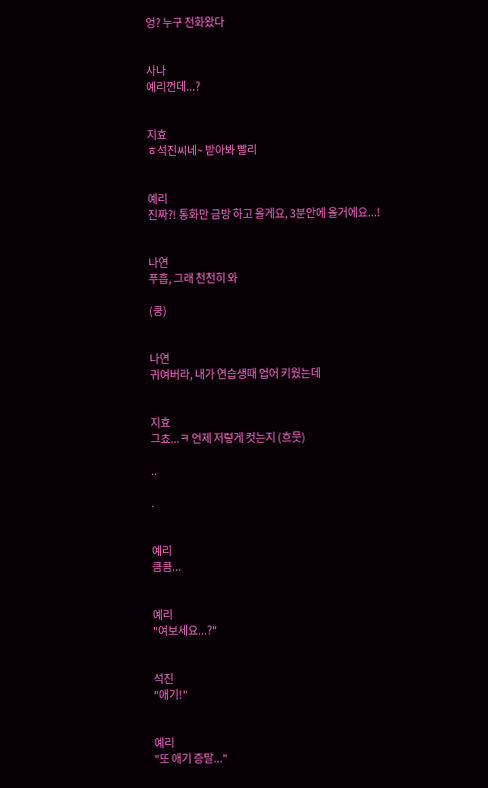엉? 누구 전화왔다


사나
예리껀데...?


지효
ㅎ석진씨네~ 받아봐 빨리


예리
진짜?! 통화만 금방 하고 올게요, 3분안에 올거에요...!


나연
푸흡, 그래 천천히 와

(쿵)


나연
귀여버라, 내가 연습생때 업어 키웠는데


지효
그쵸...ㅋ 언제 저렇게 컷는지 (흐뭇)

..

.


예리
큼큼...


예리
"여보세요...?"


석진
"애기!"


예리
"또 애기 증말..."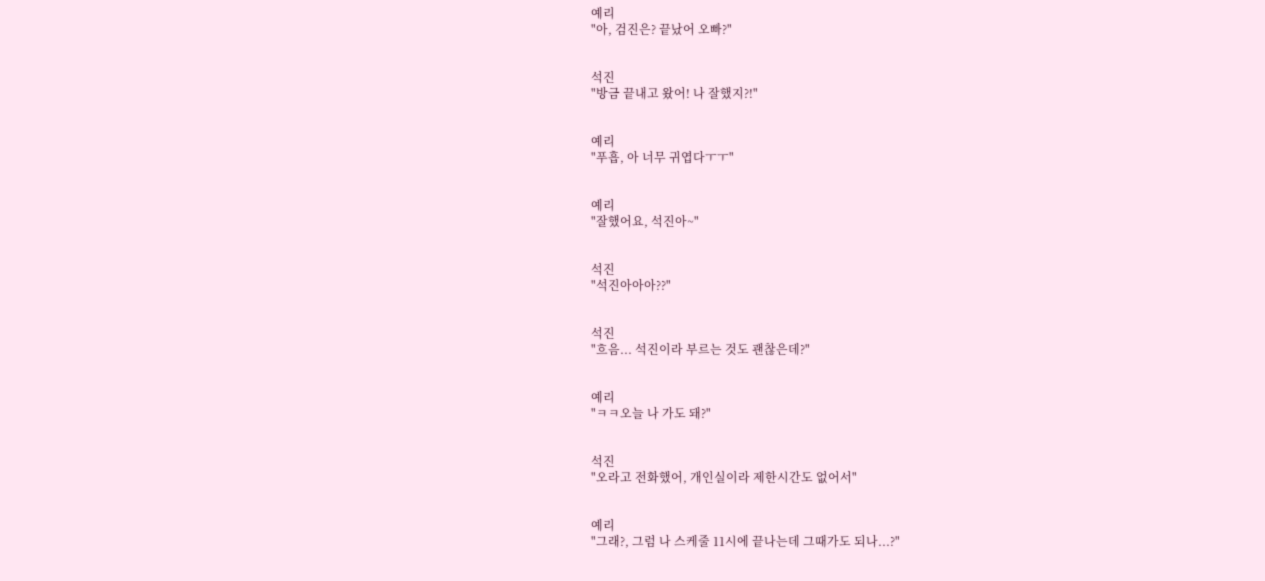예리
"아, 검진은? 끝났어 오빠?"


석진
"방금 끝내고 왔어! 나 잘했지?!"


예리
"푸흡, 아 너무 귀엽다ㅜㅜ"


예리
"잘했어요, 석진아~"


석진
"석진아아아??"


석진
"흐음... 석진이라 부르는 것도 괜찮은데?"


예리
"ㅋㅋ오늘 나 가도 돼?"


석진
"오라고 전화했어, 개인실이라 제한시간도 없어서"


예리
"그래?, 그럼 나 스케줄 11시에 끝나는데 그때가도 되나...?"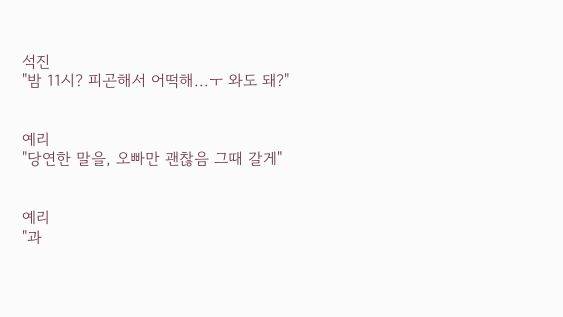석진
"밤 11시? 피곤해서 어떡해...ㅜ 와도 돼?"


예리
"당연한 말을, 오빠만 괜찮음 그때 갈게"


예리
"과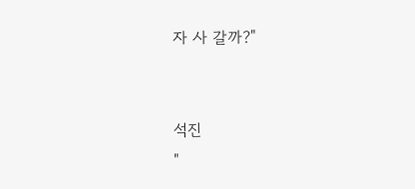자 사 갈까?"


석진
"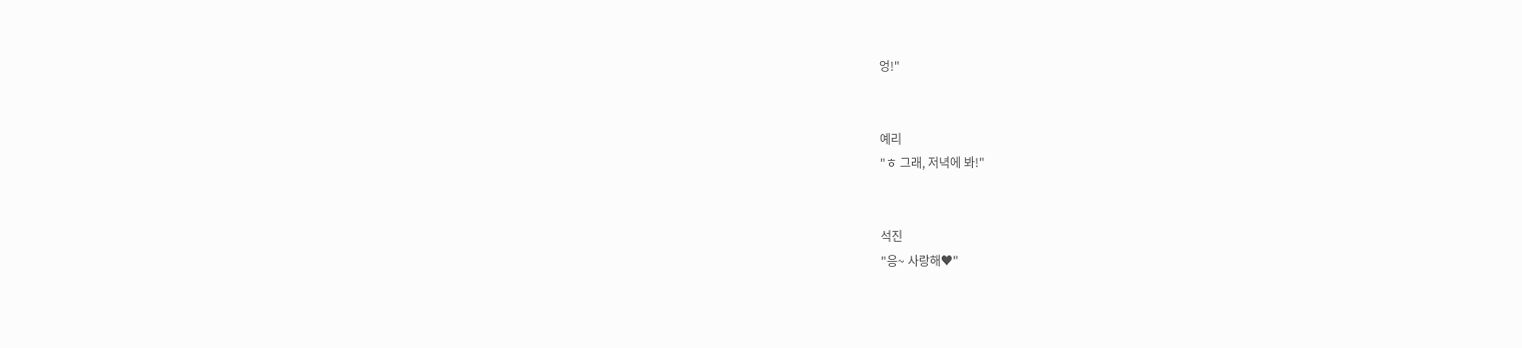엉!"


예리
"ㅎ 그래, 저녁에 봐!"


석진
"응~ 사랑해♥"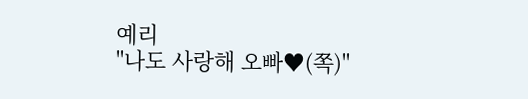예리
"나도 사랑해 오빠♥(쪽)"